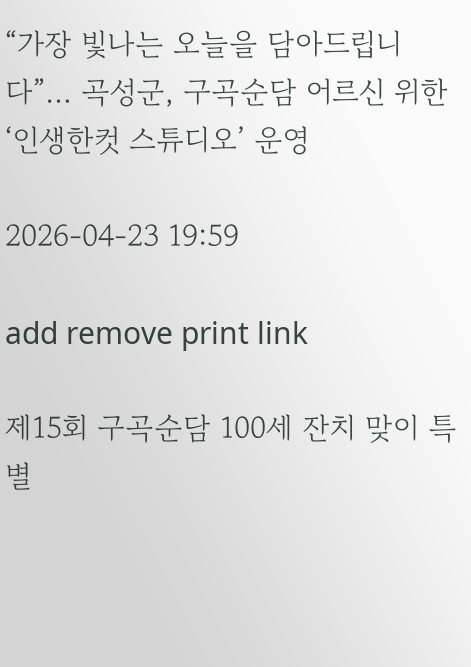“가장 빛나는 오늘을 담아드립니다”… 곡성군, 구곡순담 어르신 위한 ‘인생한컷 스튜디오’ 운영

2026-04-23 19:59

add remove print link

제15회 구곡순담 100세 잔치 맞이 특별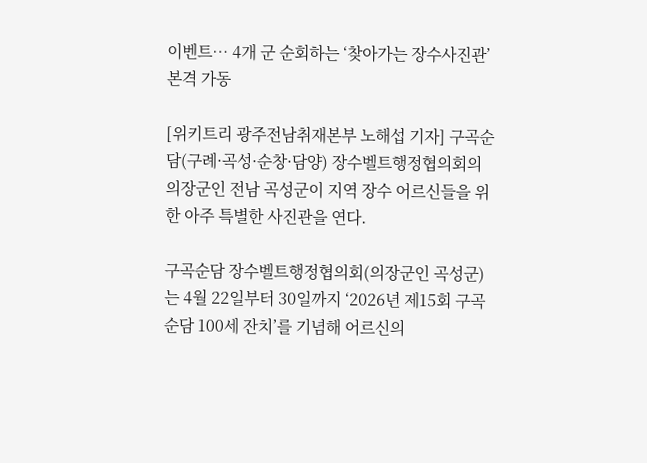이벤트… 4개 군 순회하는 ‘찾아가는 장수사진관’ 본격 가동

[위키트리 광주전남취재본부 노해섭 기자] 구곡순담(구례·곡성·순창·담양) 장수벨트행정협의회의 의장군인 전남 곡성군이 지역 장수 어르신들을 위한 아주 특별한 사진관을 연다.

구곡순담 장수벨트행정협의회(의장군인 곡성군)는 4월 22일부터 30일까지 ‘2026년 제15회 구곡순담 100세 잔치’를 기념해 어르신의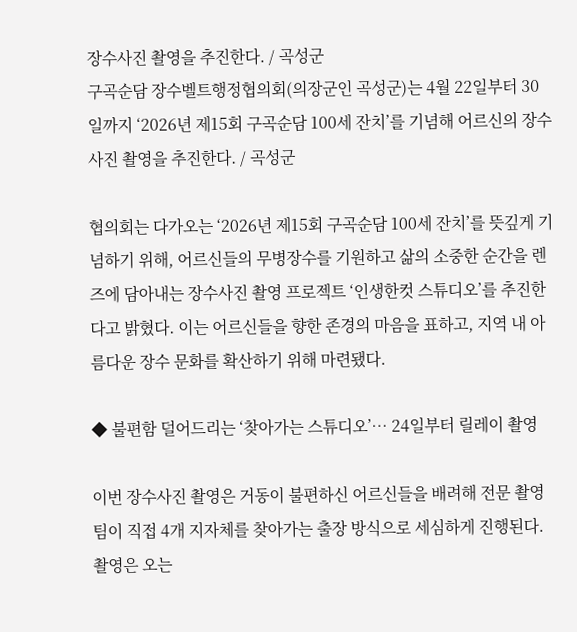장수사진 촬영을 추진한다. / 곡성군
구곡순담 장수벨트행정협의회(의장군인 곡성군)는 4월 22일부터 30일까지 ‘2026년 제15회 구곡순담 100세 잔치’를 기념해 어르신의 장수사진 촬영을 추진한다. / 곡성군

협의회는 다가오는 ‘2026년 제15회 구곡순담 100세 잔치’를 뜻깊게 기념하기 위해, 어르신들의 무병장수를 기원하고 삶의 소중한 순간을 렌즈에 담아내는 장수사진 촬영 프로젝트 ‘인생한컷 스튜디오’를 추진한다고 밝혔다. 이는 어르신들을 향한 존경의 마음을 표하고, 지역 내 아름다운 장수 문화를 확산하기 위해 마련됐다.

◆ 불편함 덜어드리는 ‘찾아가는 스튜디오’… 24일부터 릴레이 촬영

이번 장수사진 촬영은 거동이 불편하신 어르신들을 배려해 전문 촬영팀이 직접 4개 지자체를 찾아가는 출장 방식으로 세심하게 진행된다. 촬영은 오는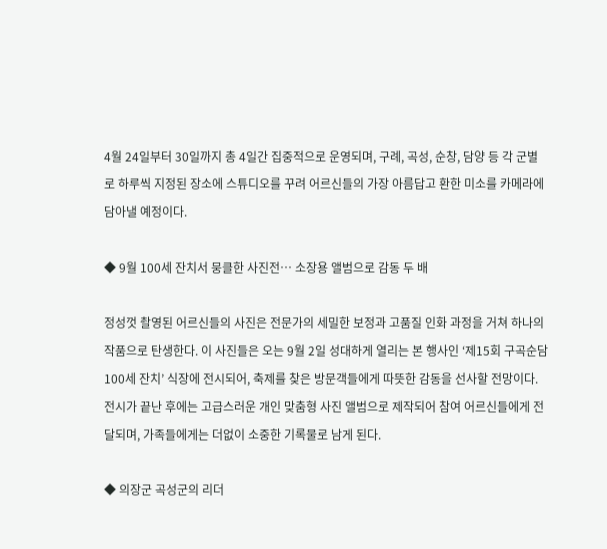4월 24일부터 30일까지 총 4일간 집중적으로 운영되며, 구례, 곡성, 순창, 담양 등 각 군별로 하루씩 지정된 장소에 스튜디오를 꾸려 어르신들의 가장 아름답고 환한 미소를 카메라에 담아낼 예정이다.

◆ 9월 100세 잔치서 뭉클한 사진전… 소장용 앨범으로 감동 두 배

정성껏 촬영된 어르신들의 사진은 전문가의 세밀한 보정과 고품질 인화 과정을 거쳐 하나의 작품으로 탄생한다. 이 사진들은 오는 9월 2일 성대하게 열리는 본 행사인 ‘제15회 구곡순담 100세 잔치’ 식장에 전시되어, 축제를 찾은 방문객들에게 따뜻한 감동을 선사할 전망이다. 전시가 끝난 후에는 고급스러운 개인 맞춤형 사진 앨범으로 제작되어 참여 어르신들에게 전달되며, 가족들에게는 더없이 소중한 기록물로 남게 된다.

◆ 의장군 곡성군의 리더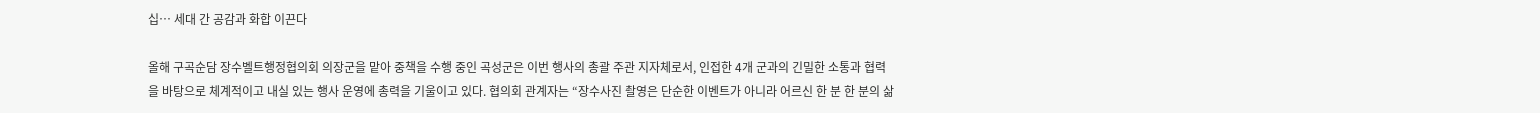십… 세대 간 공감과 화합 이끈다

올해 구곡순담 장수벨트행정협의회 의장군을 맡아 중책을 수행 중인 곡성군은 이번 행사의 총괄 주관 지자체로서, 인접한 4개 군과의 긴밀한 소통과 협력을 바탕으로 체계적이고 내실 있는 행사 운영에 총력을 기울이고 있다. 협의회 관계자는 “장수사진 촬영은 단순한 이벤트가 아니라 어르신 한 분 한 분의 삶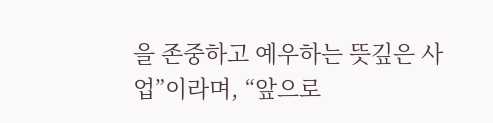을 존중하고 예우하는 뜻깊은 사업”이라며, “앞으로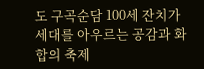도 구곡순담 100세 잔치가 세대를 아우르는 공감과 화합의 축제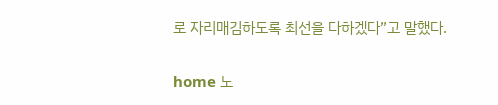로 자리매김하도록 최선을 다하겠다”고 말했다.

home 노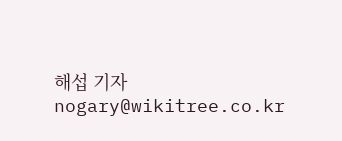해섭 기자 nogary@wikitree.co.kr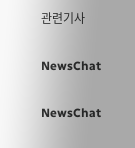관련기사

NewsChat

NewsChat